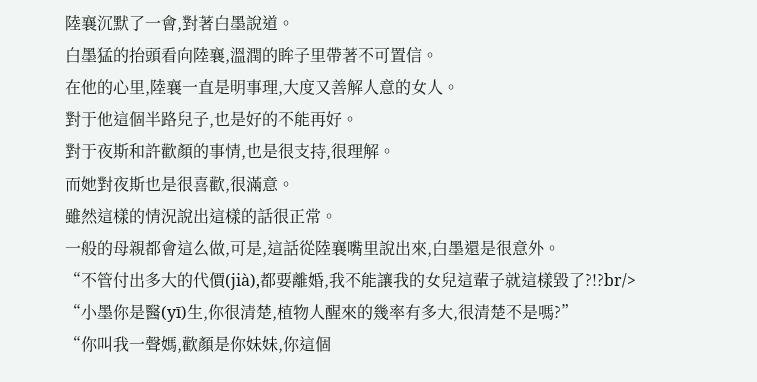陸襄沉默了一會,對著白墨說道。
白墨猛的抬頭看向陸襄,溫潤的眸子里帶著不可置信。
在他的心里,陸襄一直是明事理,大度又善解人意的女人。
對于他這個半路兒子,也是好的不能再好。
對于夜斯和許歡顏的事情,也是很支持,很理解。
而她對夜斯也是很喜歡,很滿意。
雖然這樣的情況說出這樣的話很正常。
一般的母親都會這么做,可是,這話從陸襄嘴里說出來,白墨還是很意外。
“不管付出多大的代價(jià),都要離婚,我不能讓我的女兒這輩子就這樣毀了?!?br/>
“小墨你是醫(yī)生,你很清楚,植物人醒來的幾率有多大,很清楚不是嗎?”
“你叫我一聲媽,歡顏是你妹妹,你這個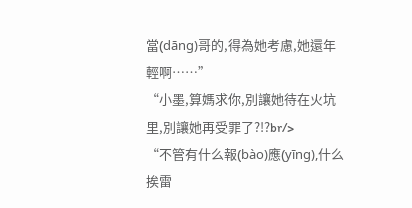當(dāng)哥的,得為她考慮,她還年輕啊……”
“小墨,算媽求你,別讓她待在火坑里,別讓她再受罪了?!?br/>
“不管有什么報(bào)應(yīng),什么挨雷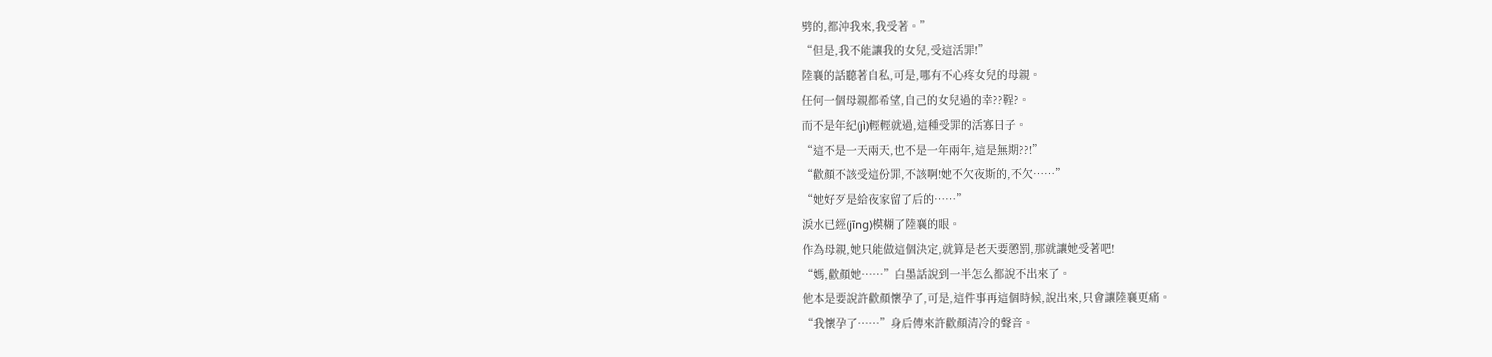劈的,都沖我來,我受著。”
“但是,我不能讓我的女兒,受這活罪!”
陸襄的話聽著自私,可是,哪有不心疼女兒的母親。
任何一個母親都希望,自己的女兒過的幸??鞓?。
而不是年紀(jì)輕輕就過,這種受罪的活寡日子。
“這不是一天兩天,也不是一年兩年,這是無期??!”
“歡顏不該受這份罪,不該啊!她不欠夜斯的,不欠……”
“她好歹是給夜家留了后的……”
淚水已經(jīng)模糊了陸襄的眼。
作為母親,她只能做這個決定,就算是老天要懲罰,那就讓她受著吧!
“媽,歡顏她……”白墨話說到一半怎么都說不出來了。
他本是要說許歡顏懷孕了,可是,這件事再這個時候,說出來,只會讓陸襄更痛。
“我懷孕了……”身后傳來許歡顏清冷的聲音。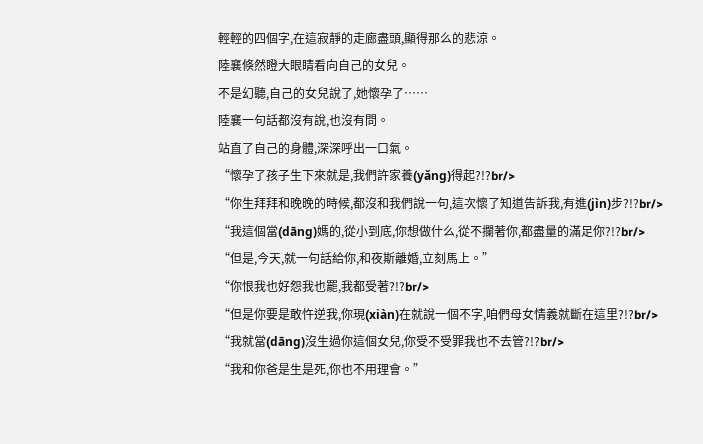輕輕的四個字,在這寂靜的走廊盡頭,顯得那么的悲涼。
陸襄倏然瞪大眼睛看向自己的女兒。
不是幻聽,自己的女兒說了,她懷孕了……
陸襄一句話都沒有說,也沒有問。
站直了自己的身體,深深呼出一口氣。
“懷孕了孩子生下來就是,我們許家養(yǎng)得起?!?br/>
“你生拜拜和晚晚的時候,都沒和我們說一句,這次懷了知道告訴我,有進(jìn)步?!?br/>
“我這個當(dāng)媽的,從小到底,你想做什么,從不攔著你,都盡量的滿足你?!?br/>
“但是,今天,就一句話給你,和夜斯離婚,立刻馬上。”
“你恨我也好怨我也罷,我都受著?!?br/>
“但是你要是敢忤逆我,你現(xiàn)在就說一個不字,咱們母女情義就斷在這里?!?br/>
“我就當(dāng)沒生過你這個女兒,你受不受罪我也不去管?!?br/>
“我和你爸是生是死,你也不用理會。”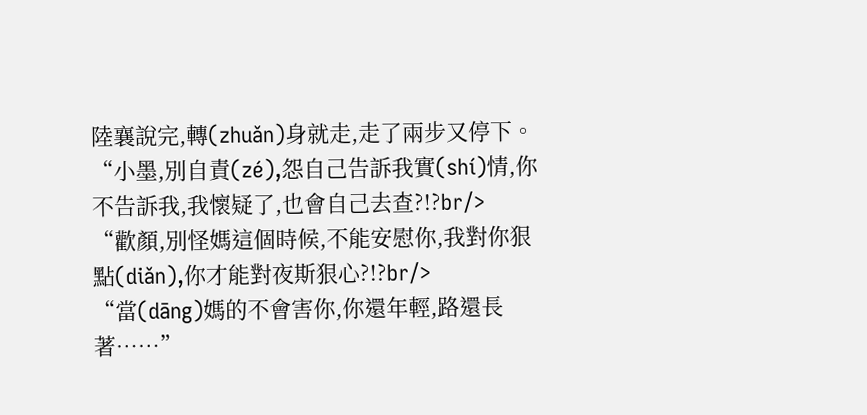陸襄說完,轉(zhuǎn)身就走,走了兩步又停下。
“小墨,別自責(zé),怨自己告訴我實(shí)情,你不告訴我,我懷疑了,也會自己去查?!?br/>
“歡顏,別怪媽這個時候,不能安慰你,我對你狠點(diǎn),你才能對夜斯狠心?!?br/>
“當(dāng)媽的不會害你,你還年輕,路還長著……”